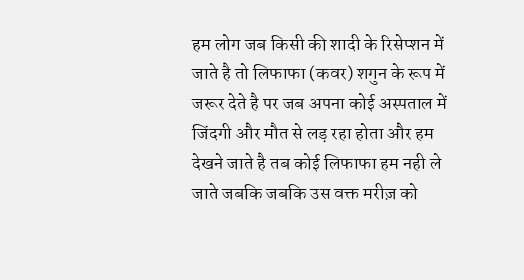हम लोग जब किसी की शादी के रिसेप्शन में जाते है तो लिफाफा (कवर) शगुन के रूप में जरूर देते है पर जब अपना कोई अस्पताल में जिंदगी और मौत से लड़ रहा होता और हम देखने जाते है तब कोई लिफाफा हम नही ले जाते जबकि जबकि उस वक्त मरीज़ को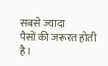सबसे ज्यादा
पैसों की जरूरत होती है।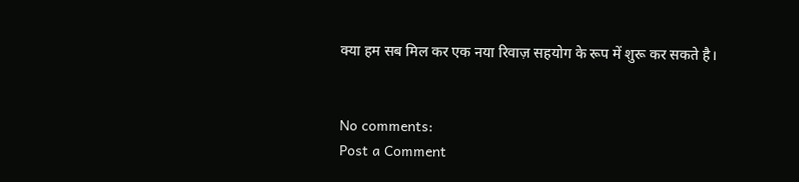क्या हम सब मिल कर एक नया रिवाज़ सहयोग के रूप में शुरू कर सकते है।


No comments:
Post a Comment